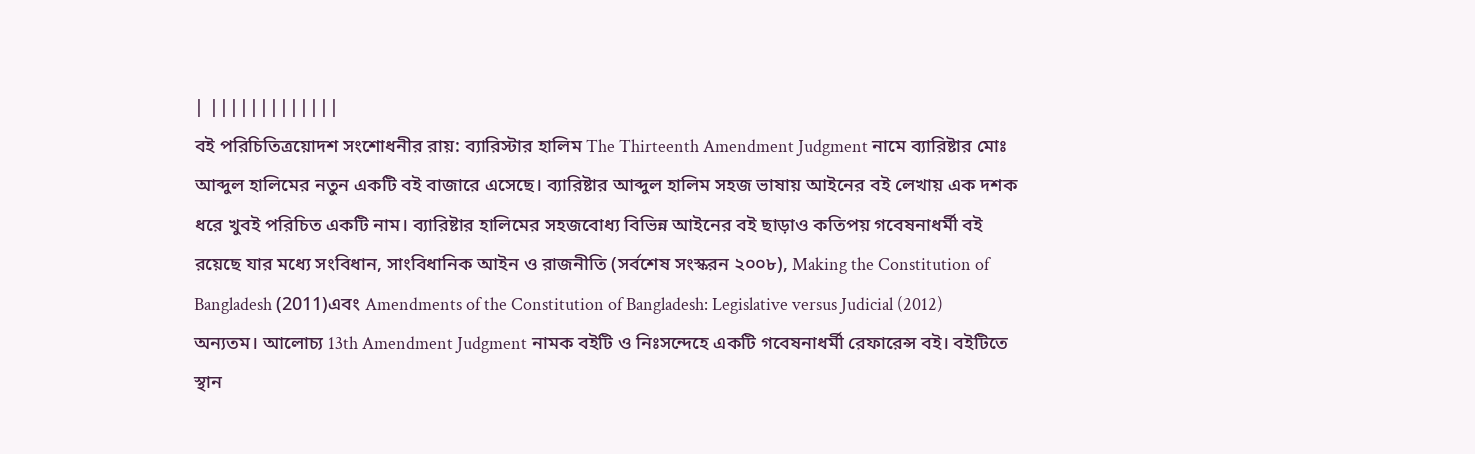| |||||||||||||
বই পরিচিতিত্রয়োদশ সংশোধনীর রায়: ব্যারিস্টার হালিম The Thirteenth Amendment Judgment নামে ব্যারিষ্টার মোঃ আব্দুল হালিমের নতুন একটি বই বাজারে এসেছে। ব্যারিষ্টার আব্দুল হালিম সহজ ভাষায় আইনের বই লেখায় এক দশক ধরে খুবই পরিচিত একটি নাম। ব্যারিষ্টার হালিমের সহজবোধ্য বিভিন্ন আইনের বই ছাড়াও কতিপয় গবেষনাধর্মী বই রয়েছে যার মধ্যে সংবিধান, সাংবিধানিক আইন ও রাজনীতি (সর্বশেষ সংস্করন ২০০৮), Making the Constitution of Bangladesh (2011)এবং Amendments of the Constitution of Bangladesh: Legislative versus Judicial (2012) অন্যতম। আলোচ্য 13th Amendment Judgment নামক বইটি ও নিঃসন্দেহে একটি গবেষনাধর্মী রেফারেন্স বই। বইটিতে স্থান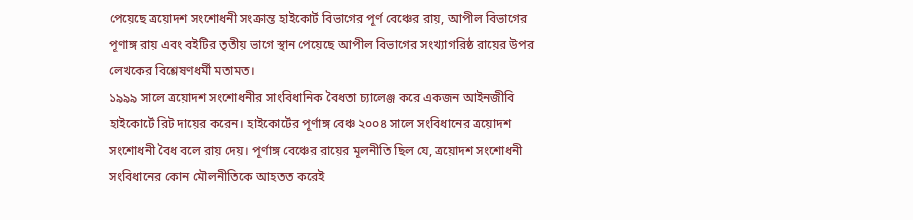পেয়েছে ত্রয়োদশ সংশোধনী সংক্রান্ত হাইকোর্ট বিভাগের পূর্ণ বেঞ্চের রায়, আপীল বিভাগের পূণাঙ্গ রায় এবং বইটির তৃতীয় ভাগে স্থান পেয়েছে আপীল বিভাগের সংখ্যাগরিষ্ঠ রায়ের উপর লেখকের বিশ্লেষণধর্মী মতামত।
১৯৯৯ সালে ত্রয়োদশ সংশোধনীর সাংবিধানিক বৈধতা চ্যালেঞ্জ করে একজন আইনজীবি হাইকোর্টে রিট দায়ের করেন। হাইকোর্টের পূর্ণাঙ্গ বেঞ্চ ২০০৪ সালে সংবিধানের ত্রয়োদশ সংশোধনী বৈধ বলে রায় দেয়। পূর্ণাঙ্গ বেঞ্চের রায়ের মূলনীতি ছিল যে, ত্রয়োদশ সংশোধনী সংবিধানের কোন মৌলনীতিকে আহতত করেই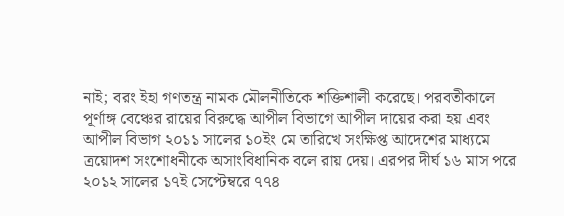নাই; বরং ইহা গণতন্ত্র নামক মৌলনীতিকে শক্তিশালী করেছে। পরবতীকালে পূর্ণাঙ্গ বেঞ্চের রায়ের বিরুদ্ধে আপীল বিভাগে আপীল দায়ের করা হয় এবং আপীল বিভাগ ২০১১ সালের ১০ইং মে তারিখে সংক্ষিপ্ত আদেশের মাধ্যমে ত্রয়োদশ সংশোধনীকে অসাংবিধানিক বলে রায় দেয়। এরপর দীর্ঘ ১৬ মাস পরে ২০১২ সালের ১৭ই সেপ্টেম্বরে ৭৭৪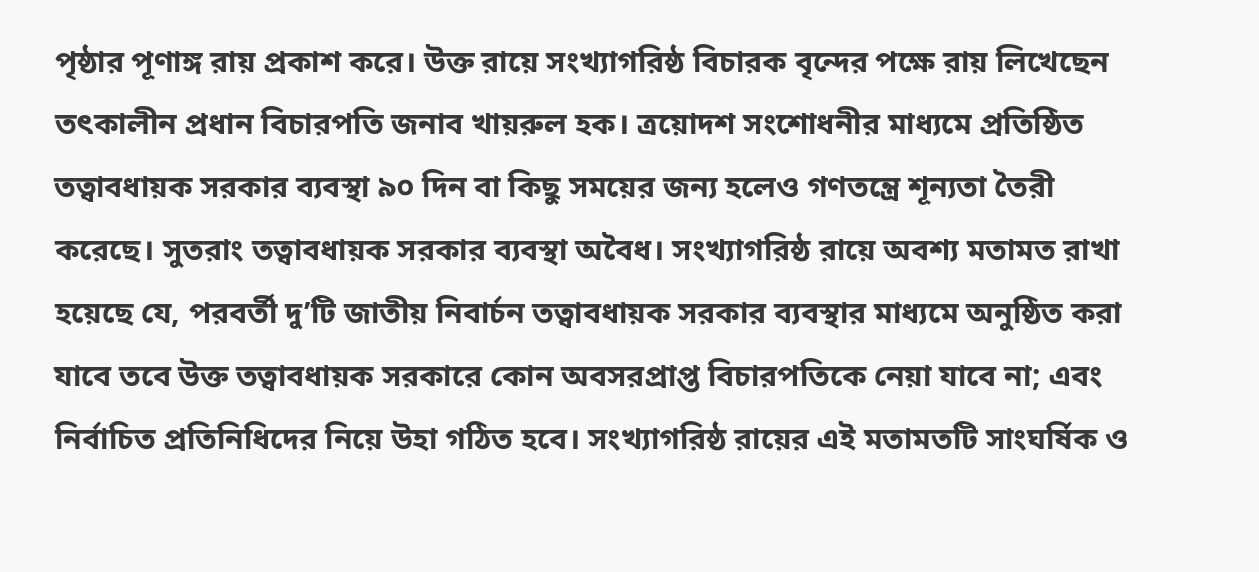পৃষ্ঠার পূণাঙ্গ রায় প্রকাশ করে। উক্ত রায়ে সংখ্যাগরিষ্ঠ বিচারক বৃন্দের পক্ষে রায় লিখেছেন তৎকালীন প্রধান বিচারপতি জনাব খায়রুল হক। ত্রয়োদশ সংশোধনীর মাধ্যমে প্রতিষ্ঠিত তত্বাবধায়ক সরকার ব্যবস্থা ৯০ দিন বা কিছু সময়ের জন্য হলেও গণতন্ত্রে শূন্যতা তৈরী করেছে। সুতরাং তত্বাবধায়ক সরকার ব্যবস্থা অবৈধ। সংখ্যাগরিষ্ঠ রায়ে অবশ্য মতামত রাখা হয়েছে যে, পরবর্তী দু’টি জাতীয় নিবার্চন তত্বাবধায়ক সরকার ব্যবস্থার মাধ্যমে অনুষ্ঠিত করা যাবে তবে উক্ত তত্বাবধায়ক সরকারে কোন অবসরপ্রাপ্ত বিচারপতিকে নেয়া যাবে না; এবং নির্বাচিত প্রতিনিধিদের নিয়ে উহা গঠিত হবে। সংখ্যাগরিষ্ঠ রায়ের এই মতামতটি সাংঘর্ষিক ও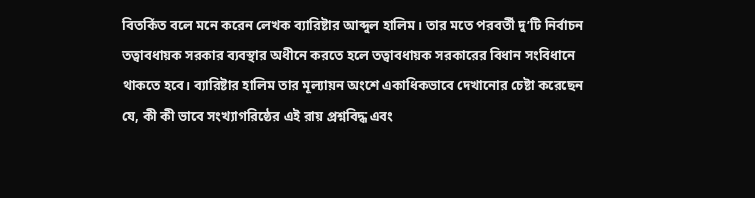বিতর্কিত বলে মনে করেন লেখক ব্যারিষ্টার আব্দুল হালিম। তার মতে পরবর্তী দু’টি নির্বাচন তত্বাবধায়ক সরকার ব্যবস্থার অধীনে করতে হলে তত্বাবধায়ক সরকারের বিধান সংবিধানে থাকতে হবে। ব্যারিষ্টার হালিম তার মূল্যায়ন অংশে একাধিকভাবে দেখানোর চেষ্টা করেছেন যে, কী কী ভাবে সংখ্যাগরিষ্ঠের এই রায় প্রশ্নবিদ্ধ এবং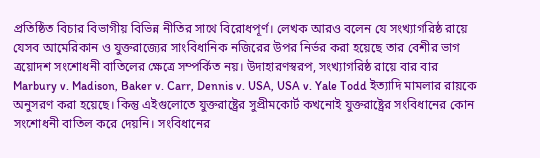প্রতিষ্ঠিত বিচার বিভাগীয় বিভিন্ন নীতির সাথে বিরোধপূর্ণ। লেখক আরও বলেন যে সংখ্যাগরিষ্ঠ রায়ে যেসব আমেরিকান ও যুক্তরাজ্যের সাংবিধানিক নজিরের উপর নির্ভর করা হয়েছে তার বেশীর ভাগ ত্রয়োদশ সংশোধনী বাতিলের ক্ষেত্রে সম্পর্কিত নয়। উদাহারণস্বরপ, সংখ্যাগরিষ্ঠ রায়ে বার বার Marbury v. Madison, Baker v. Carr, Dennis v. USA, USA v. Yale Todd ইত্যাদি মামলার রায়কে অনুসরণ করা হয়েছে। কিন্তু এইগুলোতে যুক্তরাষ্ট্রের সুপ্রীমকোর্ট কখনোই যুক্তরাষ্ট্রের সংবিধানের কোন সংশোধনী বাতিল করে দেয়নি। সংবিধানের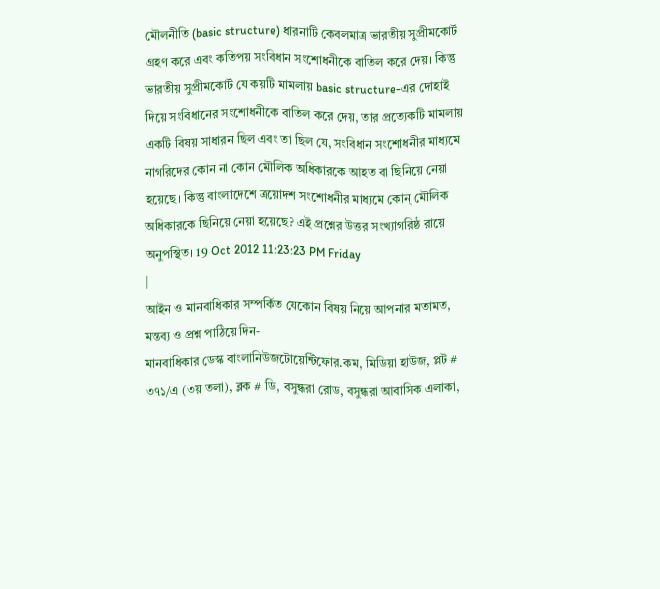মৌলনীতি (basic structure) ধারনাটি কেবলমাত্র ভারতীয় সুপ্রীমকোর্ট গ্রহণ করে এবং কতিপয় সংবিধান সংশোধনীকে বাতিল করে দেয়। কিন্তু ভারতীয় সুপ্রীমকোর্ট যে কয়টি মামলায় basic structure-এর দোহাই দিয়ে সংবিধানের সংশোধনীকে বাতিল করে দেয়, তার প্রত্যেকটি মামলায় একটি বিষয় সাধারন ছিল এবং তা ছিল যে, সংবিধান সংশোধনীর মাধ্যমে নাগরিদের কোন না কোন মৌলিক অধিকারকে আহত বা ছিনিয়ে নেয়া হয়েছে। কিন্তু বাংলাদেশে ত্রয়োদশ সংশোধনীর মাধ্যমে কোন্ মৌলিক অধিকারকে ছিনিয়ে নেয়া হয়েছে? এই প্রশ্নের উত্তর সংখ্যাগরিষ্ঠ রায়ে অনুপস্থিত। 19 Oct 2012 11:23:23 PM Friday
|
আইন ও মানবাধিকার সম্পর্কিত যেকোন বিষয় নিয়ে আপনার মতামত, মন্তব্য ও প্রশ্ন পাঠিয়ে দিন-
মানবাধিকার ডেস্ক বাংলানিউজটোয়েন্টিফোর.কম, মিডিয়া হাউজ, প্লট # ৩৭১/এ (৩য় তলা), ব্লক # ডি, বসুন্ধরা রোড, বসুন্ধরা আবাসিক এলাকা,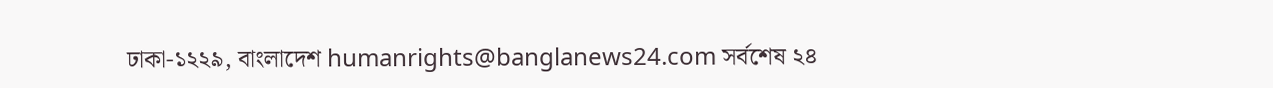ঢাকা-১২২৯, বাংলাদেশ humanrights@banglanews24.com সর্বশেষ ২৪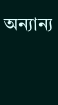অন্যান্য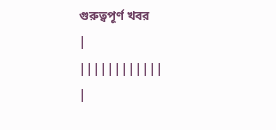গুরুত্বপূর্ণ খবর
|
||||||||||||
|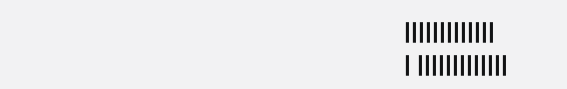|||||||||||||
| |||||||||||||